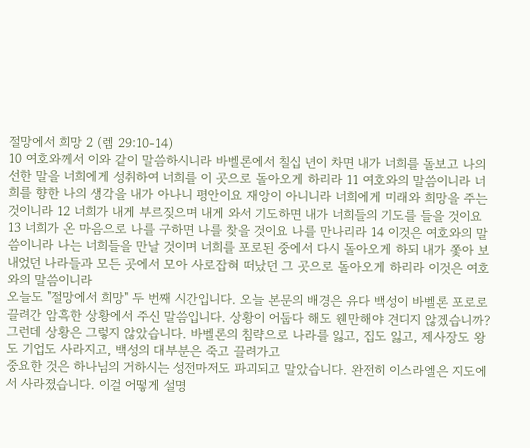절망에서 희망 2 (렘 29:10-14)
10 여호와께서 이와 같이 말씀하시니라 바벨론에서 칠십 년이 차면 내가 너희를 돌보고 나의 선한 말을 너희에게 성취하여 너희를 이 곳으로 돌아오게 하리라 11 여호와의 말씀이니라 너희를 향한 나의 생각을 내가 아나니 평안이요 재앙이 아니니라 너희에게 미래와 희망을 주는 것이니라 12 너희가 내게 부르짖으며 내게 와서 기도하면 내가 너희들의 기도를 들을 것이요 13 너희가 온 마음으로 나를 구하면 나를 찾을 것이요 나를 만나리라 14 이것은 여호와의 말씀이니라 나는 너희들을 만날 것이며 너희를 포로된 중에서 다시 돌아오게 하되 내가 쫓아 보내었던 나라들과 모든 곳에서 모아 사로잡혀 떠났던 그 곳으로 돌아오게 하리라 이것은 여호와의 말씀이니라
오늘도 "절망에서 희망" 두 번째 시간입니다. 오늘 본문의 배경은 유다 백성이 바벨론 포로로 끌려간 암흑한 상황에서 주신 말씀입니다. 상황이 어둡다 해도 웬만해야 견디지 않겠습니까? 그런데 상황은 그렇지 않았습니다. 바벨론의 침략으로 나라를 잃고, 집도 잃고, 제사장도 왕도 기업도 사라지고, 백성의 대부분은 죽고 끌려가고
중요한 것은 하나님의 거하시는 성전마저도 파괴되고 말았습니다. 완전히 이스라엘은 지도에서 사라졌습니다. 이걸 어떻게 설명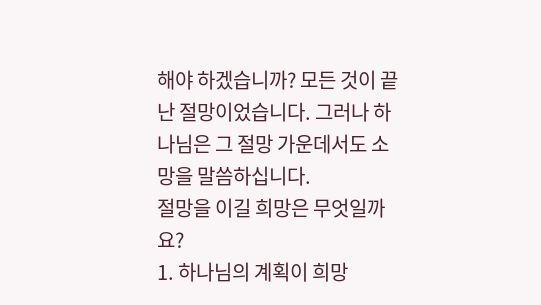해야 하겠습니까? 모든 것이 끝난 절망이었습니다. 그러나 하나님은 그 절망 가운데서도 소망을 말씀하십니다.
절망을 이길 희망은 무엇일까요?
1. 하나님의 계획이 희망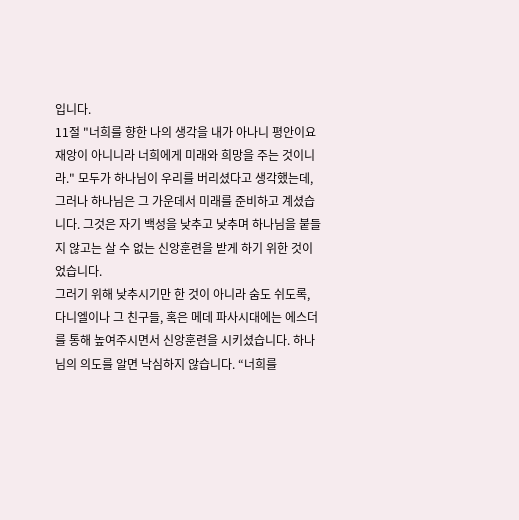입니다.
11절 "너희를 향한 나의 생각을 내가 아나니 평안이요 재앙이 아니니라 너희에게 미래와 희망을 주는 것이니라." 모두가 하나님이 우리를 버리셨다고 생각했는데, 그러나 하나님은 그 가운데서 미래를 준비하고 계셨습니다. 그것은 자기 백성을 낮추고 낮추며 하나님을 붙들지 않고는 살 수 없는 신앙훈련을 받게 하기 위한 것이었습니다.
그러기 위해 낮추시기만 한 것이 아니라 숨도 쉬도록, 다니엘이나 그 친구들, 혹은 메데 파사시대에는 에스더를 통해 높여주시면서 신앙훈련을 시키셨습니다. 하나님의 의도를 알면 낙심하지 않습니다. “너희를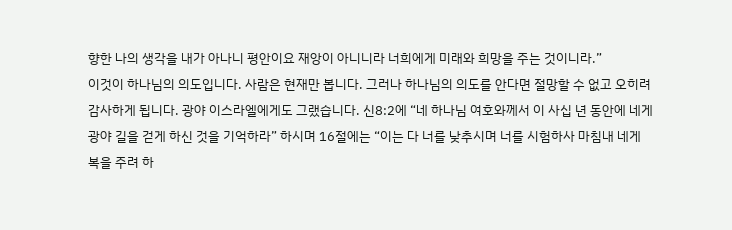향한 나의 생각을 내가 아나니 평안이요 재앙이 아니니라 너희에게 미래와 희망을 주는 것이니라.”
이것이 하나님의 의도입니다. 사람은 현재만 봅니다. 그러나 하나님의 의도를 안다면 절망할 수 없고 오히려 감사하게 됩니다. 광야 이스라엘에게도 그랬습니다. 신8:2에 “네 하나님 여호와께서 이 사십 년 동안에 네게 광야 길을 걷게 하신 것을 기억하라” 하시며 16절에는 “이는 다 너를 낮추시며 너를 시험하사 마침내 네게 복을 주려 하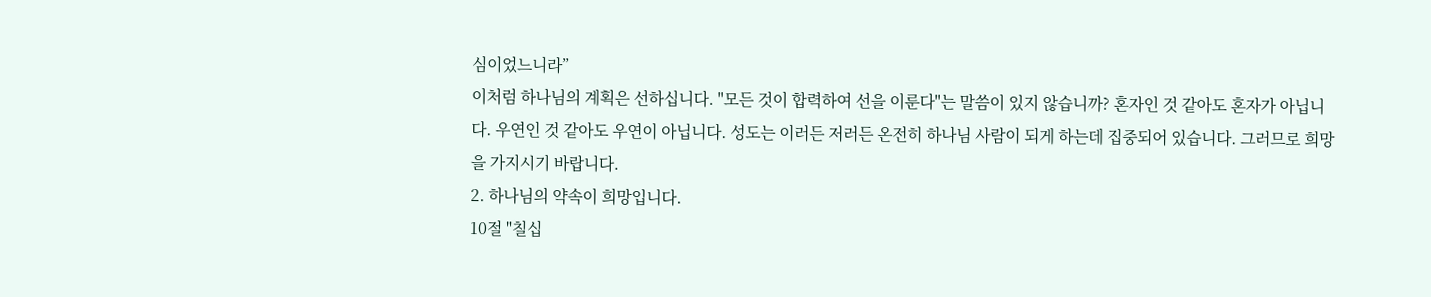심이었느니라”
이처럼 하나님의 계획은 선하십니다. "모든 것이 합력하여 선을 이룬다"는 말씀이 있지 않습니까? 혼자인 것 같아도 혼자가 아닙니다. 우연인 것 같아도 우연이 아닙니다. 성도는 이러든 저러든 온전히 하나님 사람이 되게 하는데 집중되어 있습니다. 그러므로 희망을 가지시기 바랍니다.
2. 하나님의 약속이 희망입니다.
10절 "칠십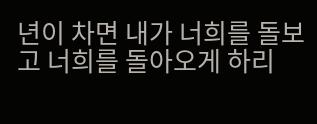년이 차면 내가 너희를 돌보고 너희를 돌아오게 하리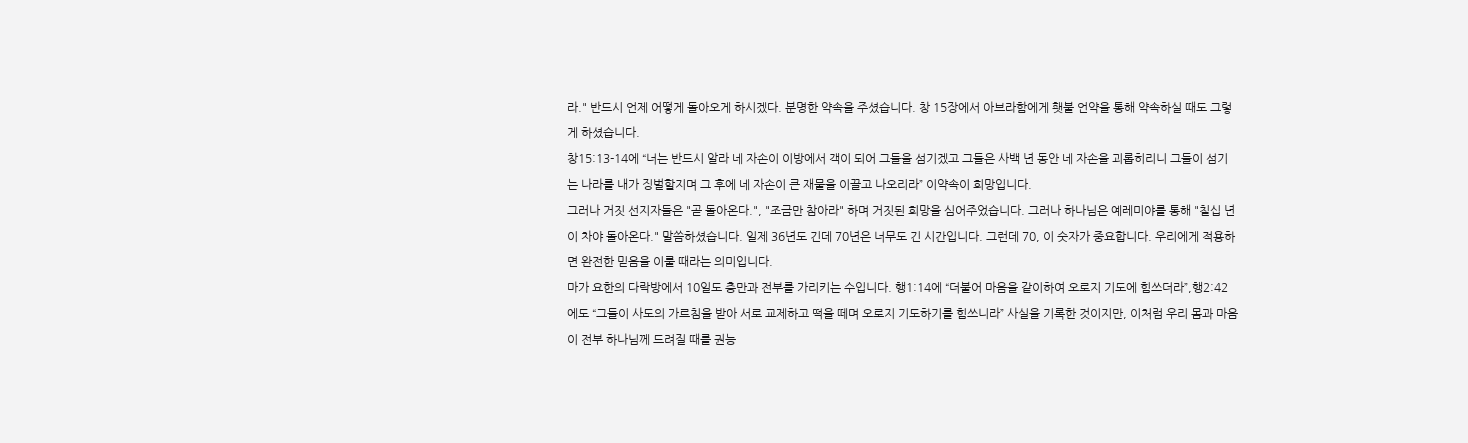라." 반드시 언제 어떻게 돌아오게 하시겠다. 분명한 약속을 주셨습니다. 창 15장에서 아브라함에게 횃불 언약을 통해 약속하실 때도 그렇게 하셨습니다.
창15:13-14에 “너는 반드시 알라 네 자손이 이방에서 객이 되어 그들을 섬기겠고 그들은 사백 년 동안 네 자손을 괴롭히리니 그들이 섬기는 나라를 내가 징벌할지며 그 후에 네 자손이 큰 재물을 이끌고 나오리라” 이약속이 희망입니다.
그러나 거짓 선지자들은 "곧 돌아온다.", "조금만 참아라" 하며 거짓된 희망을 심어주었습니다. 그러나 하나님은 예레미야를 통해 "칠십 년이 차야 돌아온다." 말씀하셨습니다. 일제 36년도 긴데 70년은 너무도 긴 시간입니다. 그런데 70, 이 숫자가 중요합니다. 우리에게 적용하면 완전한 믿음을 이룰 때라는 의미입니다.
마가 요한의 다락방에서 10일도 충만과 전부를 가리키는 수입니다. 행1:14에 “더불어 마음을 같이하여 오로지 기도에 힘쓰더라”,행2:42에도 “그들이 사도의 가르침을 받아 서로 교제하고 떡을 떼며 오로지 기도하기를 힘쓰니라” 사실을 기록한 것이지만, 이처럼 우리 몸과 마음이 전부 하나님께 드려질 때를 권능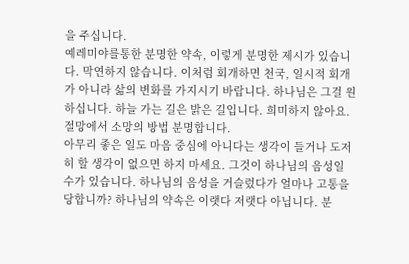을 주십니다.
예레미야를통한 분명한 약속, 이렇게 분명한 제시가 있습니다. 막연하지 않습니다. 이처럼 회개하면 천국, 일시적 회개가 아니라 삶의 변화를 가지시기 바랍니다. 하나님은 그걸 원하십니다. 하늘 가는 길은 밝은 길입니다. 희미하지 않아요. 절망에서 소망의 방법 분명합니다.
아무리 좋은 일도 마음 중심에 아니다는 생각이 들거나 도저히 할 생각이 없으면 하지 마세요. 그것이 하나님의 음성일 수가 있습니다. 하나님의 음성을 거슬렀다가 얼마나 고통을 당합니까? 하나님의 약속은 이랫다 저랫다 아닙니다. 분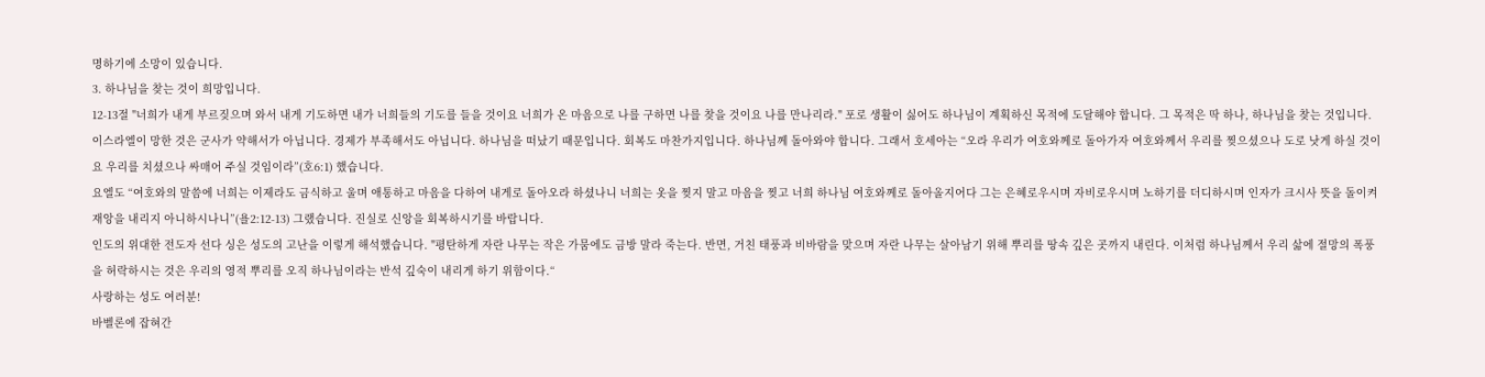명하기에 소망이 있습니다.
3. 하나님을 찾는 것이 희망입니다.
12-13절 "너희가 내게 부르짖으며 와서 내게 기도하면 내가 너희들의 기도를 들을 것이요 너희가 온 마음으로 나를 구하면 나를 찾을 것이요 나를 만나리라." 포로 생활이 싫어도 하나님이 계획하신 목적에 도달해야 합니다. 그 목적은 딱 하나, 하나님을 찾는 것입니다.
이스라엘이 망한 것은 군사가 약해서가 아닙니다. 경제가 부족해서도 아닙니다. 하나님을 떠났기 때문입니다. 회복도 마찬가지입니다. 하나님께 돌아와야 합니다. 그래서 호세아는 “오라 우리가 여호와께로 돌아가자 여호와께서 우리를 찢으셨으나 도로 낫게 하실 것이요 우리를 치셨으나 싸매어 주실 것임이라”(호6:1) 했습니다.
요엘도 “여호와의 말씀에 너희는 이제라도 금식하고 울며 애통하고 마음을 다하여 내게로 돌아오라 하셨나니 너희는 옷을 찢지 말고 마음을 찢고 너희 하나님 여호와께로 돌아올지어다 그는 은혜로우시며 자비로우시며 노하기를 더디하시며 인자가 크시사 뜻을 돌이켜 재앙을 내리지 아니하시나니”(욜2:12-13) 그랬습니다. 진실로 신앙을 회복하시기를 바랍니다.
인도의 위대한 전도자 선다 싱은 성도의 고난을 이렇게 해석했습니다. "평탄하게 자란 나무는 작은 가뭄에도 금방 말라 죽는다. 반면, 거친 태풍과 비바람을 맞으며 자란 나무는 살아남기 위해 뿌리를 땅속 깊은 곳까지 내린다. 이처럼 하나님께서 우리 삶에 절망의 폭풍을 허락하시는 것은 우리의 영적 뿌리를 오직 하나님이라는 반석 깊숙이 내리게 하기 위함이다.“
사랑하는 성도 여러분!
바벨론에 잡혀간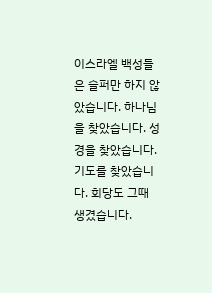이스라엘 백성들은 슬퍼만 하지 않았습니다. 하나님을 찾았습니다. 성경을 찾았습니다. 기도를 찾았습니다. 회당도 그때 생겼습니다.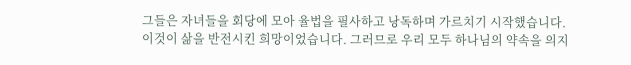그들은 자녀들을 회당에 모아 율법을 필사하고 낭독하며 가르치기 시작했습니다. 이것이 삶을 반전시킨 희망이었습니다. 그러므로 우리 모두 하나님의 약속을 의지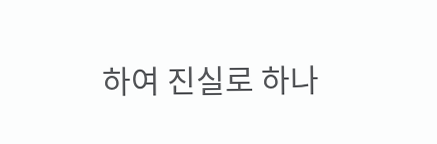하여 진실로 하나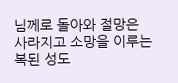님께로 돌아와 절망은 사라지고 소망을 이루는 복된 성도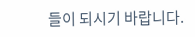들이 되시기 바랍니다.